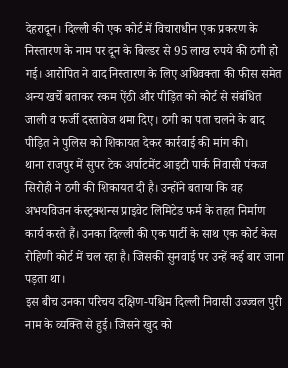देहरादून। दिल्ली की एक कोर्ट में विचाराधीन एक प्रकरण के निस्तारण के नाम पर दून के बिल्डर से 95 लाख रुपये की ठगी हो गई। आरोपित ने वाद निस्तारण के लिए अधिवक्ता की फीस समेत अन्य खर्चे बताकर रकम ऐंठी और पीड़ित को कोर्ट से संबंधित जाली व फर्जी दस्तावेज थमा दिए। ठगी का पता चलने के बाद पीड़ित ने पुलिस को शिकायत देकर कार्रवाई की मांग की।
थाना राजपुर में सुपर टेक अर्पाटमेंट आइटी पार्क निवासी पंकज सिरोही ने ठगी की शिकायत दी है। उन्होंने बताया कि वह अभयविजन कंस्ट्रक्शन्स प्राइवेट लिमिटेड फर्म के तहत निर्माण कार्य करते हैं। उनका दिल्ली की एक पार्टी के साथ एक कोर्ट केस रोहिणी कोर्ट में चल रहा है। जिसकी सुनवाई पर उन्हें कई बार जाना पड़ता था।
इस बीच उनका परिचय दक्षिण-पश्चिम दिल्ली निवासी उज्ज्वल पुरी नाम के व्यक्ति से हुई। जिसने खुद को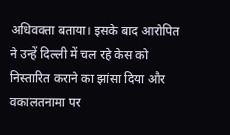अधिवक्ता बताया। इसके बाद आरोपित ने उन्हें दिल्ली में चल रहे केस को निस्तारित कराने का झांसा दिया और वकालतनामा पर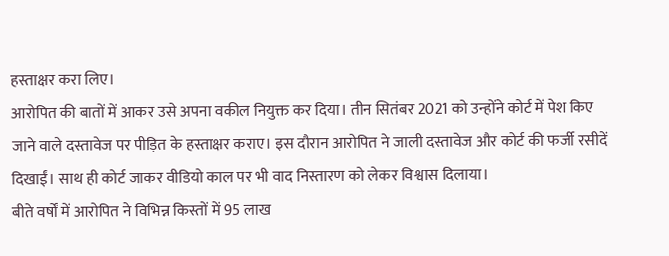हस्ताक्षर करा लिए।
आरोपित की बातों में आकर उसे अपना वकील नियुक्त कर दिया। तीन सितंबर 2021 को उन्होंने कोर्ट में पेश किए जाने वाले दस्तावेज पर पीड़ित के हस्ताक्षर कराए। इस दौरान आरोपित ने जाली दस्तावेज और कोर्ट की फर्जी रसीदें दिखाईं। साथ ही कोर्ट जाकर वीडियो काल पर भी वाद निस्तारण को लेकर विश्वास दिलाया।
बीते वर्षों में आरोपित ने विभिन्न किस्तों में 95 लाख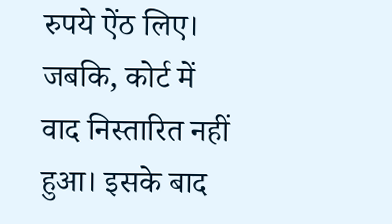रुपये ऐंठ लिए। जबकि, कोर्ट में वाद निस्तारित नहीं हुआ। इसके बाद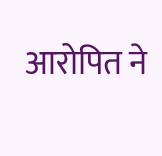आरोपित ने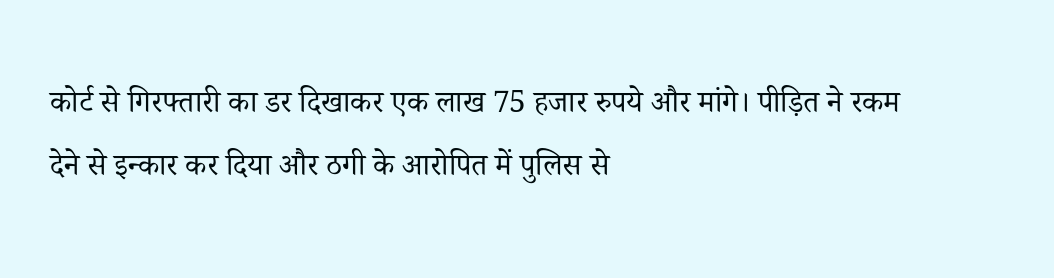कोर्ट से गिरफ्तारी का डर दिखाकर एक लाख 75 हजार रुपये और मांगे। पीड़ित ने रकम देने से इन्कार कर दिया और ठगी के आरोपित में पुलिस से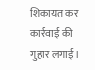शिकायत कर कार्रवाई की गुहार लगाई।